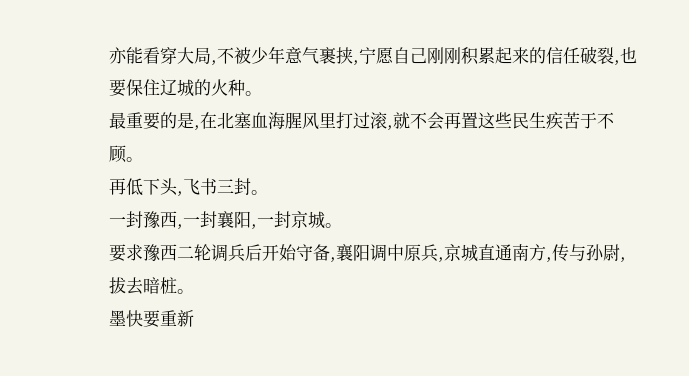亦能看穿大局,不被少年意气裹挟,宁愿自己刚刚积累起来的信任破裂,也要保住辽城的火种。
最重要的是,在北塞血海腥风里打过滚,就不会再置这些民生疾苦于不顾。
再低下头,飞书三封。
一封豫西,一封襄阳,一封京城。
要求豫西二轮调兵后开始守备,襄阳调中原兵,京城直通南方,传与孙尉,拔去暗桩。
墨快要重新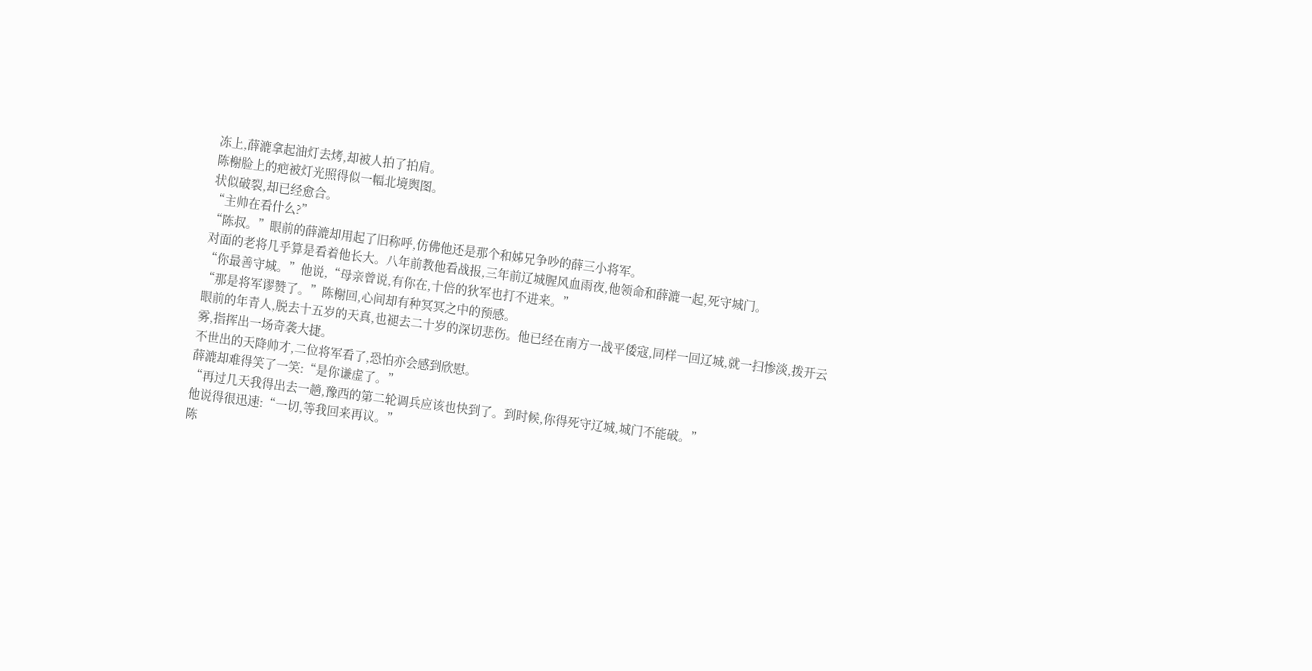冻上,薛漉拿起油灯去烤,却被人拍了拍肩。
陈榭脸上的疤被灯光照得似一幅北境舆图。
状似破裂,却已经愈合。
“主帅在看什么?”
“陈叔。”眼前的薛漉却用起了旧称呼,仿佛他还是那个和姊兄争吵的薛三小将军。
对面的老将几乎算是看着他长大。八年前教他看战报,三年前辽城腥风血雨夜,他领命和薛漉一起,死守城门。
“你最善守城。”他说,“母亲曾说,有你在,十倍的狄军也打不进来。”
“那是将军谬赞了。”陈榭回,心间却有种冥冥之中的预感。
眼前的年青人,脱去十五岁的天真,也褪去二十岁的深切悲伤。他已经在南方一战平倭寇,同样一回辽城,就一扫惨淡,拨开云雾,指挥出一场奇袭大捷。
不世出的天降帅才,二位将军看了,恐怕亦会感到欣慰。
薛漉却难得笑了一笑:“是你谦虚了。”
“再过几天我得出去一趟,豫西的第二轮调兵应该也快到了。到时候,你得死守辽城,城门不能破。”
他说得很迅速:“一切,等我回来再议。”
陈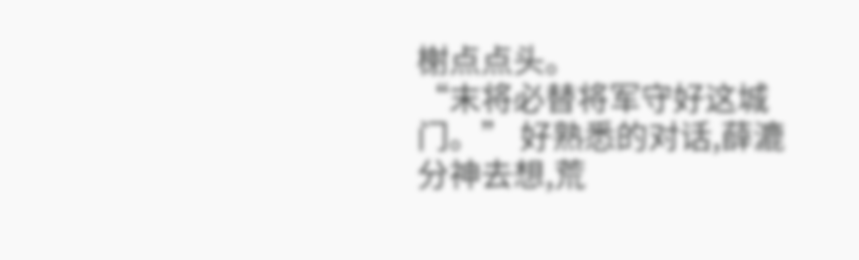榭点点头。
“末将必替将军守好这城门。” 好熟悉的对话,薛漉分神去想,荒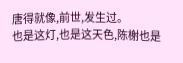唐得就像,前世,发生过。
也是这灯,也是这天色,陈榭也是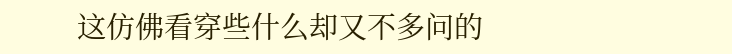这仿佛看穿些什么却又不多问的